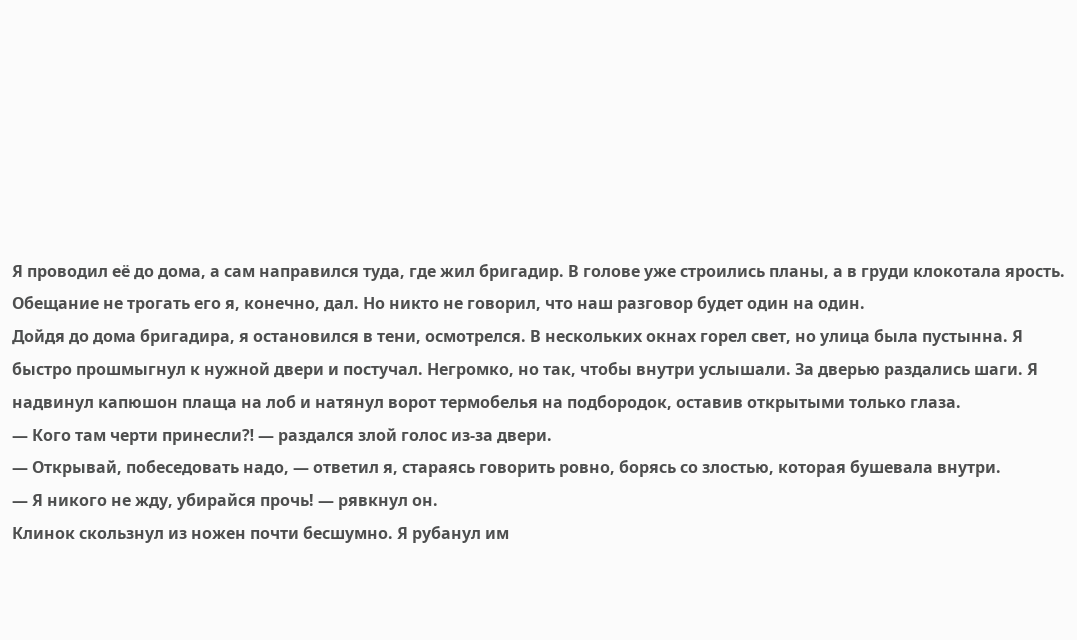Я проводил её до дома, а сам направился туда, где жил бригадир. В голове уже строились планы, а в груди клокотала ярость. Обещание не трогать его я, конечно, дал. Но никто не говорил, что наш разговор будет один на один.
Дойдя до дома бригадира, я остановился в тени, осмотрелся. В нескольких окнах горел свет, но улица была пустынна. Я быстро прошмыгнул к нужной двери и постучал. Негромко, но так, чтобы внутри услышали. За дверью раздались шаги. Я надвинул капюшон плаща на лоб и натянул ворот термобелья на подбородок, оставив открытыми только глаза.
— Кого там черти принесли⁈ — раздался злой голос из-за двери.
— Открывай, побеседовать надо, — ответил я, стараясь говорить ровно, борясь со злостью, которая бушевала внутри.
— Я никого не жду, убирайся прочь! — рявкнул он.
Клинок скользнул из ножен почти бесшумно. Я рубанул им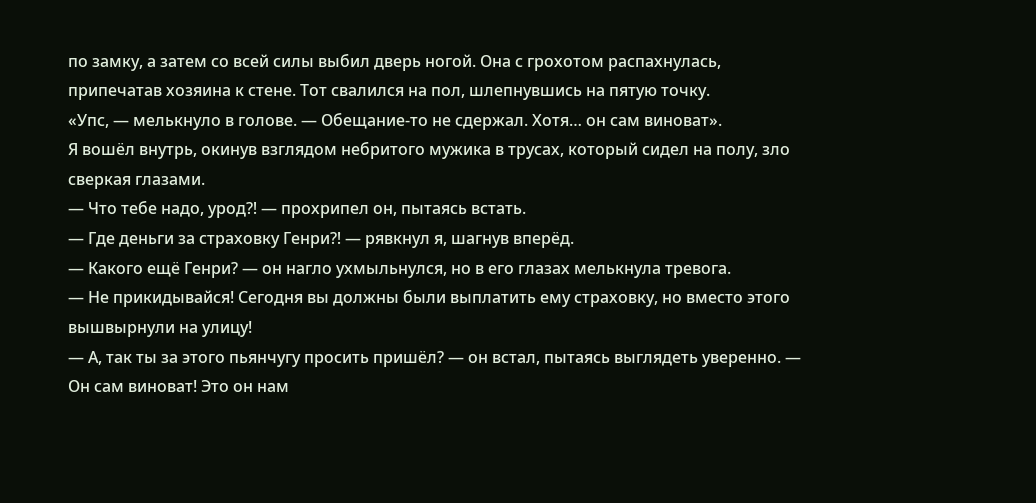по замку, а затем со всей силы выбил дверь ногой. Она с грохотом распахнулась, припечатав хозяина к стене. Тот свалился на пол, шлепнувшись на пятую точку.
«Упс, — мелькнуло в голове. — Обещание-то не сдержал. Хотя… он сам виноват».
Я вошёл внутрь, окинув взглядом небритого мужика в трусах, который сидел на полу, зло сверкая глазами.
— Что тебе надо, урод⁈ — прохрипел он, пытаясь встать.
— Где деньги за страховку Генри⁈ — рявкнул я, шагнув вперёд.
— Какого ещё Генри? — он нагло ухмыльнулся, но в его глазах мелькнула тревога.
— Не прикидывайся! Сегодня вы должны были выплатить ему страховку, но вместо этого вышвырнули на улицу!
— А, так ты за этого пьянчугу просить пришёл? — он встал, пытаясь выглядеть уверенно. — Он сам виноват! Это он нам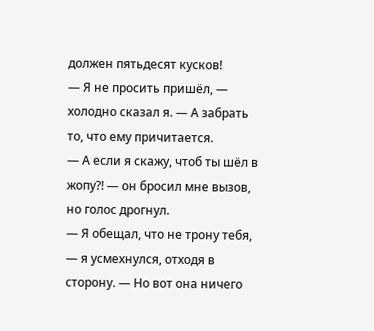должен пятьдесят кусков!
— Я не просить пришёл, — холодно сказал я. — А забрать то, что ему причитается.
— А если я скажу, чтоб ты шёл в жопу⁈ — он бросил мне вызов, но голос дрогнул.
— Я обещал, что не трону тебя, — я усмехнулся, отходя в сторону. — Но вот она ничего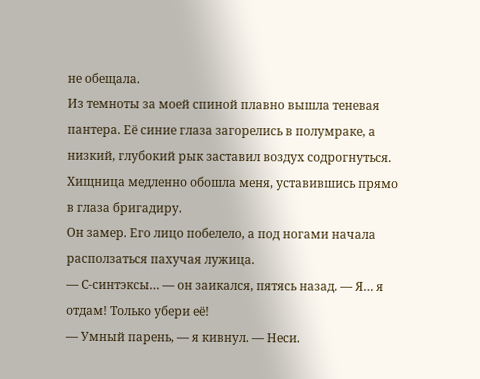не обещала.
Из темноты за моей спиной плавно вышла теневая пантера. Её синие глаза загорелись в полумраке, а низкий, глубокий рык заставил воздух содрогнуться. Хищница медленно обошла меня, уставившись прямо в глаза бригадиру.
Он замер. Его лицо побелело, а под ногами начала расползаться пахучая лужица.
— С-синтэксы… — он заикался, пятясь назад. — Я… я отдам! Только убери её!
— Умный парень, — я кивнул. — Неси.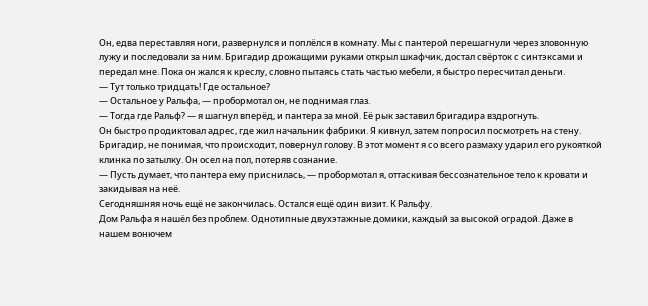Он, едва переставляя ноги, развернулся и поплёлся в комнату. Мы с пантерой перешагнули через зловонную лужу и последовали за ним. Бригадир дрожащими руками открыл шкафчик, достал свёрток с синтэксами и передал мне. Пока он жался к креслу, словно пытаясь стать частью мебели, я быстро пересчитал деньги.
— Тут только тридцать! Где остальное?
— Остальное у Ральфа, — пробормотал он, не поднимая глаз.
— Тогда где Ральф? — я шагнул вперёд, и пантера за мной. Её рык заставил бригадира вздрогнуть.
Он быстро продиктовал адрес, где жил начальник фабрики. Я кивнул, затем попросил посмотреть на стену. Бригадир, не понимая, что происходит, повернул голову. В этот момент я со всего размаху ударил его рукояткой клинка по затылку. Он осел на пол, потеряв сознание.
— Пусть думает, что пантера ему приснилась, — пробормотал я, оттаскивая бессознательное тело к кровати и закидывая на неё.
Сегодняшняя ночь ещё не закончилась. Остался ещё один визит. К Ральфу.
Дом Ральфа я нашёл без проблем. Однотипные двухэтажные домики, каждый за высокой оградой. Даже в нашем вонючем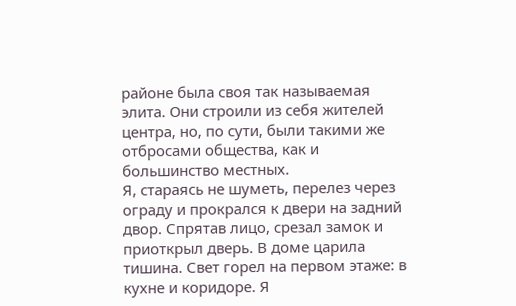районе была своя так называемая элита. Они строили из себя жителей центра, но, по сути, были такими же отбросами общества, как и большинство местных.
Я, стараясь не шуметь, перелез через ограду и прокрался к двери на задний двор. Спрятав лицо, срезал замок и приоткрыл дверь. В доме царила тишина. Свет горел на первом этаже: в кухне и коридоре. Я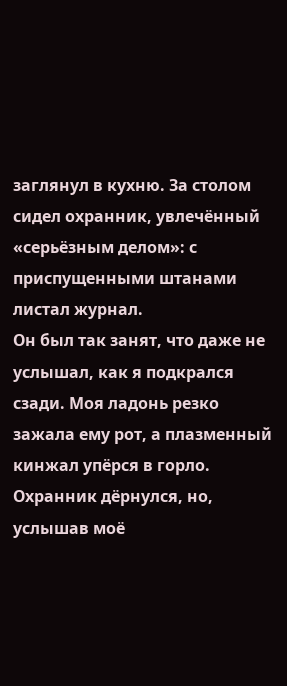заглянул в кухню. За столом сидел охранник, увлечённый «серьёзным делом»: с приспущенными штанами листал журнал.
Он был так занят, что даже не услышал, как я подкрался сзади. Моя ладонь резко зажала ему рот, а плазменный кинжал упёрся в горло. Охранник дёрнулся, но, услышав моё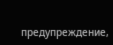предупреждение,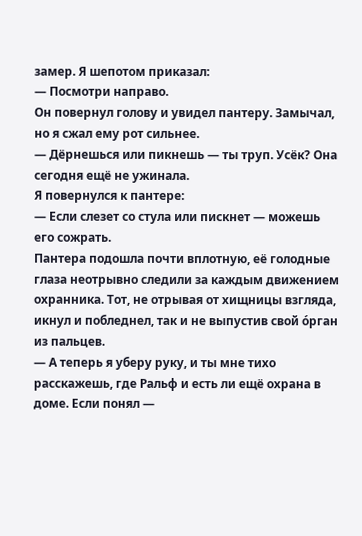замер. Я шепотом приказал:
— Посмотри направо.
Он повернул голову и увидел пантеру. Замычал, но я сжал ему рот сильнее.
— Дёрнешься или пикнешь — ты труп. Усёк? Она сегодня ещё не ужинала.
Я повернулся к пантере:
— Если слезет со стула или пискнет — можешь его сожрать.
Пантера подошла почти вплотную, её голодные глаза неотрывно следили за каждым движением охранника. Тот, не отрывая от хищницы взгляда, икнул и побледнел, так и не выпустив свой о́рган из пальцев.
— А теперь я уберу руку, и ты мне тихо расскажешь, где Ральф и есть ли ещё охрана в доме. Если понял —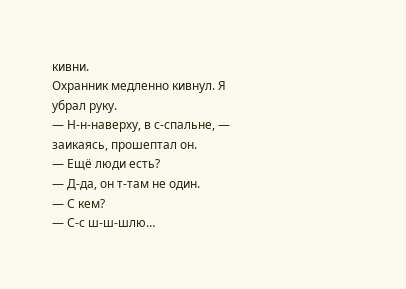кивни.
Охранник медленно кивнул. Я убрал руку.
— Н-н-наверху, в с-спальне, — заикаясь, прошептал он.
— Ещё люди есть?
— Д-да, он т-там не один.
— С кем?
— С-с ш-ш-шлю…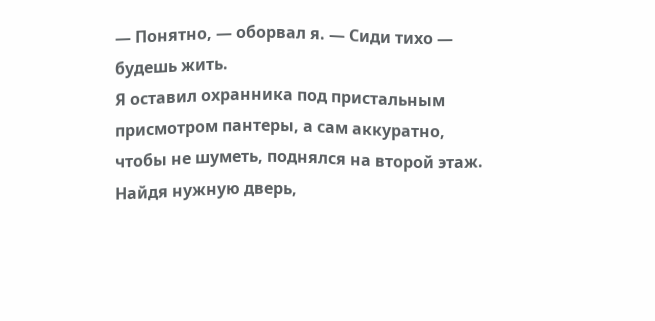— Понятно, — оборвал я. — Сиди тихо — будешь жить.
Я оставил охранника под пристальным присмотром пантеры, а сам аккуратно, чтобы не шуметь, поднялся на второй этаж. Найдя нужную дверь,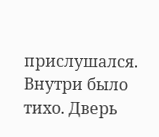прислушался. Внутри было тихо. Дверь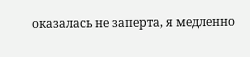оказалась не заперта, я медленно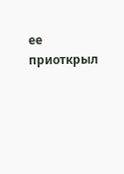ее приоткрыл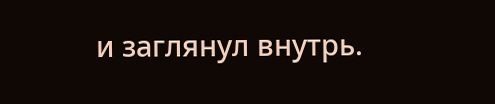и заглянул внутрь.